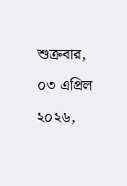শুক্রবার, ০৩ এপ্রিল ২০২৬,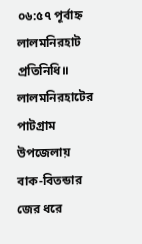০৬:৫৭ পূর্বাহ্ন
লালমনিরহাট প্রতিনিধি॥
লালমনিরহাটের পাটগ্রাম উপজেলায় বাক-বিতন্ডার জের ধরে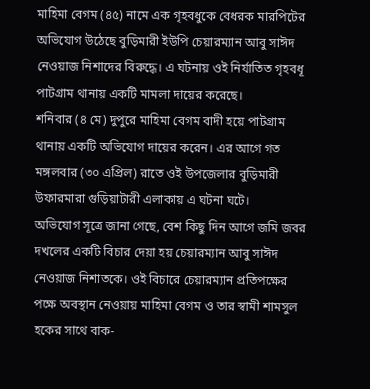মাহিমা বেগম (৪৫) নামে এক গৃহবধুকে বেধরক মারপিটের অভিযোগ উঠেছে বুড়িমারী ইউপি চেয়ারম্যান আবু সাঈদ নেওয়াজ নিশাদের বিরুদ্ধে। এ ঘটনায় ওই নির্যাতিত গৃহবধূ পাটগ্রাম থানায় একটি মামলা দায়ের করেছে।
শনিবার (৪ মে) দুপুরে মাহিমা বেগম বাদী হয়ে পাটগ্রাম থানায় একটি অভিযোগ দায়ের করেন। এর আগে গত মঙ্গলবার (৩০ এপ্রিল) রাতে ওই উপজেলার বুড়িমারী উফারমারা গুড়িয়াটারী এলাকায় এ ঘটনা ঘটে।
অভিযোগ সূত্রে জানা গেছে, বেশ কিছু দিন আগে জমি জবর দখলের একটি বিচার দেয়া হয় চেয়ারম্যান আবু সাঈদ নেওয়াজ নিশাতকে। ওই বিচারে চেয়ারম্যান প্রতিপক্ষের পক্ষে অবস্থান নেওয়ায় মাহিমা বেগম ও তার স্বামী শামসুল হকের সাথে বাক-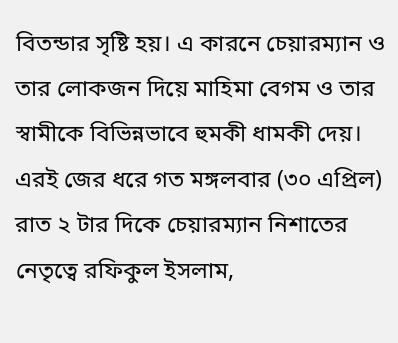বিতন্ডার সৃষ্টি হয়। এ কারনে চেয়ারম্যান ও তার লোকজন দিয়ে মাহিমা বেগম ও তার স্বামীকে বিভিন্নভাবে হুমকী ধামকী দেয়। এরই জের ধরে গত মঙ্গলবার (৩০ এপ্রিল) রাত ২ টার দিকে চেয়ারম্যান নিশাতের নেতৃত্বে রফিকুল ইসলাম,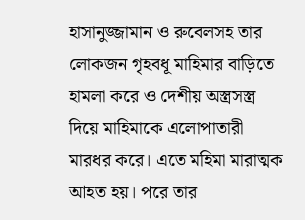হাসানুজ্জামান ও রুবেলসহ তার লোকজন গৃহবধূ মাহিমার বাড়িতে হামলা করে ও দেশীয় অস্ত্রসস্ত্র দিয়ে মাহিমাকে এলোপাতারী মারধর করে। এতে মহিমা মারাত্মক আহত হয়। পরে তার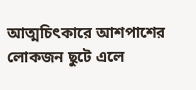আত্মচিৎকারে আশপাশের লোকজন ছুটে এলে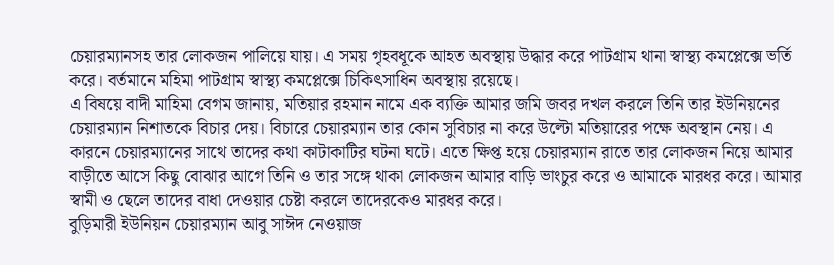চেয়ারম্যানসহ তার লোকজন পালিয়ে যায়। এ সময় গৃহবধূকে আহত অবস্থায় উদ্ধার করে পাটগ্রাম থানা স্বাস্থ্য কমপ্লেক্সে ভর্তি করে। বর্তমানে মহিমা পাটগ্রাম স্বাস্থ্য কমপ্লেক্সে চিকিৎসাধিন অবস্থায় রয়েছে।
এ বিষয়ে বাদী মাহিমা বেগম জানায়, মতিয়ার রহমান নামে এক ব্যক্তি আমার জমি জবর দখল করলে তিনি তার ইউনিয়নের চেয়ারম্যান নিশাতকে বিচার দেয়। বিচারে চেয়ারম্যান তার কোন সুবিচার না করে উল্টো মতিয়ারের পক্ষে অবস্থান নেয়। এ কারনে চেয়ারম্যানের সাথে তাদের কথা কাটাকাটির ঘটনা ঘটে। এতে ক্ষিপ্ত হয়ে চেয়ারম্যান রাতে তার লোকজন নিয়ে আমার বাড়ীতে আসে কিছু বোঝার আগে তিনি ও তার সঙ্গে থাকা লোকজন আমার বাড়ি ভাংচুর করে ও আমাকে মারধর করে। আমার স্বামী ও ছেলে তাদের বাধা দেওয়ার চেষ্টা করলে তাদেরকেও মারধর করে।
বুড়িমারী ইউনিয়ন চেয়ারম্যান আবু সাঈদ নেওয়াজ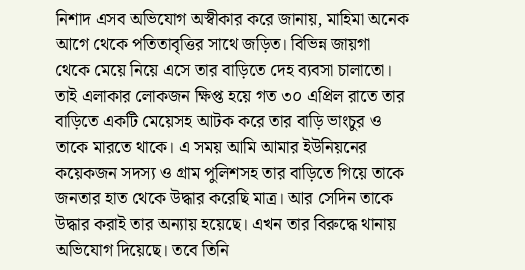নিশাদ এসব অভিযোগ অস্বীকার করে জানায়, মাহিমা অনেক আগে থেকে পতিতাবৃত্তির সাথে জড়িত। বিভিন্ন জায়গা থেকে মেয়ে নিয়ে এসে তার বাড়িতে দেহ ব্যবসা চালাতো। তাই এলাকার লোকজন ক্ষিপ্ত হয়ে গত ৩০ এপ্রিল রাতে তার বাড়িতে একটি মেয়েসহ আটক করে তার বাড়ি ভাংচুর ও তাকে মারতে থাকে। এ সময় আমি আমার ইউনিয়নের কয়েকজন সদস্য ও গ্রাম পুলিশসহ তার বাড়িতে গিয়ে তাকে জনতার হাত থেকে উদ্ধার করেছি মাত্র। আর সেদিন তাকে উদ্ধার করাই তার অন্যায় হয়েছে। এখন তার বিরুদ্ধে থানায় অভিযোগ দিয়েছে। তবে তিনি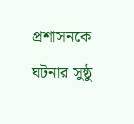প্রশাসনকে ঘটনার সুষ্ঠু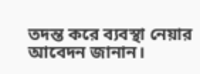তদন্ত করে ব্যবস্থা নেয়ার আবেদন জানান।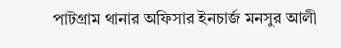পাটগ্রাম থানার অফিসার ইনচার্জ মনসুর আলী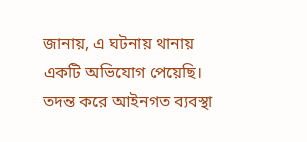জানায়, এ ঘটনায় থানায় একটি অভিযোগ পেয়েছি। তদন্ত করে আইনগত ব্যবস্থা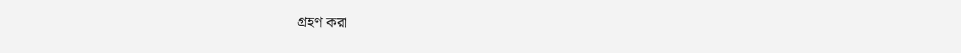গ্রহণ করা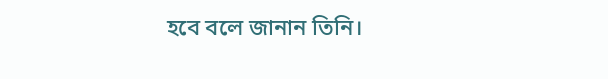হবে বলে জানান তিনি।